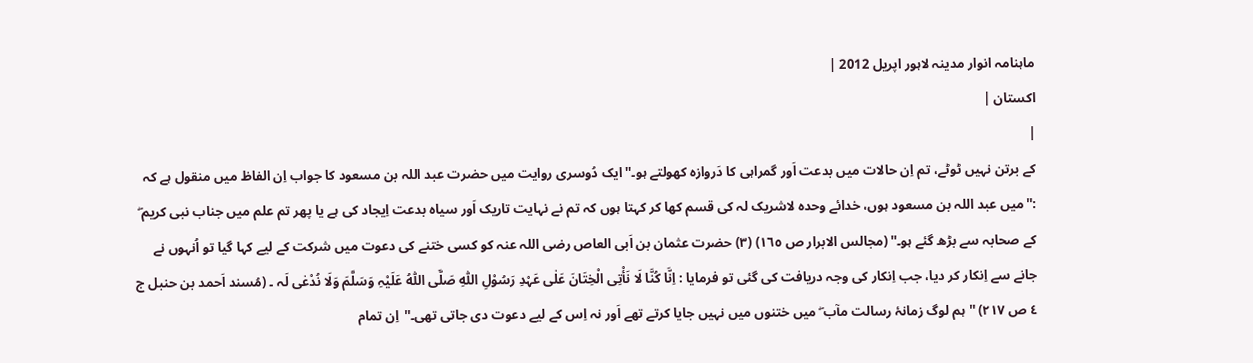ماہنامہ انوار مدینہ لاہور اپریل 2012 |
اكستان |
|
کے برتن نہیں ٹوٹے، تم اِن حالات میں بدعت اَور گمراہی کا دَروازہ کھولتے ہو۔'' ایک دُوسری روایت میں حضرت عبد اللہ بن مسعود کا جواب اِن الفاظ میں منقول ہے کہ :''میں عبد اللہ بن مسعود ہوں، خدائے وحدہ لاشریک لہ کی قسم کھا کر کہتا ہوں کہ تم نے نہایت تاریک اَور سیاہ بدعت اِیجاد کی ہے یا پھر تم علم میں جناب نبی کریم ۖ کے صحابہ سے بڑھ گئے ہو۔'' (مجالس الابرار ص ١٦٥) (٣) حضرت عثمان بن اَبی العاص رضی اللہ عنہ کو کسی ختنے کی دعوت میں شرکت کے لیے کہا گیا تو اُنہوں نے جانے سے اِنکار کر دیا، جب اِنکار کی وجہ دریافت کی گئی تو فرمایا : اِنَّا کُنَّا لَا نَأْتِی الْخِتَانَ عَلٰی عَہْدِ رَسُوْلِ اللّٰہِ صَلَّی اللّٰہُ عَلَیْہِ وَسَلَّمَ وَلَا نُدْعٰی لَہ ۔ (مُسند اَحمد بن حنبل ج ٤ ص ٢١٧) ''ہم لوگ زمانۂ رسالت مآب ۖ میں ختنوں میں نہیں جایا کرتے تھے اَور نہ اِس کے لیے دعوت دی جاتی تھی۔''اِن تمام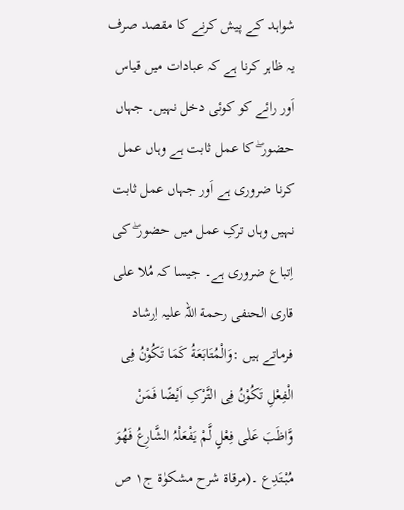شواہد کے پیش کرنے کا مقصد صرف یہ ظاہر کرنا ہے کہ عبادات میں قیاس اَور رائے کو کوئی دخل نہیں۔ جہاں حضور ۖ کا عمل ثابت ہے وہاں عمل کرنا ضروری ہے اَور جہاں عمل ثابت نہیں وہاں ترکِ عمل میں حضور ۖ کی اِتباع ضروری ہے۔ جیسا کہ مُلا علی قاری الحنفی رحمة اللہ علیہ اِرشاد فرماتے ہیں :وَالْمُتَابَعَةُ کَمَا تَکُوْنُ فِی الْفِعْلِ تَکُوْنُ فِی التَّرْکِ اَیْضًا فَمَنْ وَّاظَبَ عَلٰی فِعْلٍ لَّمْ یَفْعَلْہُ الشَّارِعُ فَھُوَ مُبْتَدِع ۔(مرقاة شرح مشکوٰة ج١ ص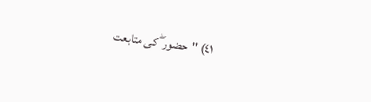٤١) ''حضور ۖ کی متابعت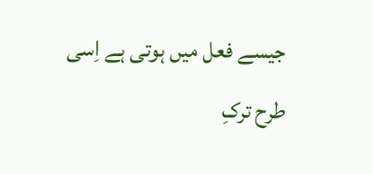جیسے فعل میں ہوتی ہے اِسی طرح ترکِ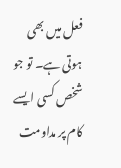فعل میں بھی ہوتی ہے۔ تو جو شخص کسی ایسے کام پر مداومت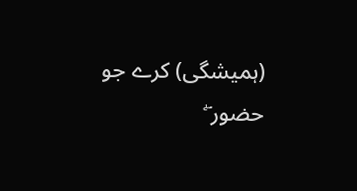(ہمیشگی) کرے جو حضور ۖ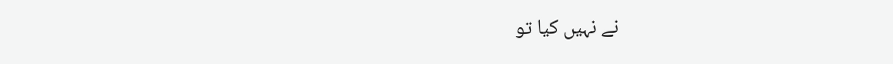نے نہیں کیا تو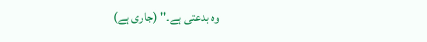وہ بدعتی ہے۔'' (جاری ہے)